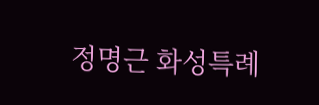정명근 화성특례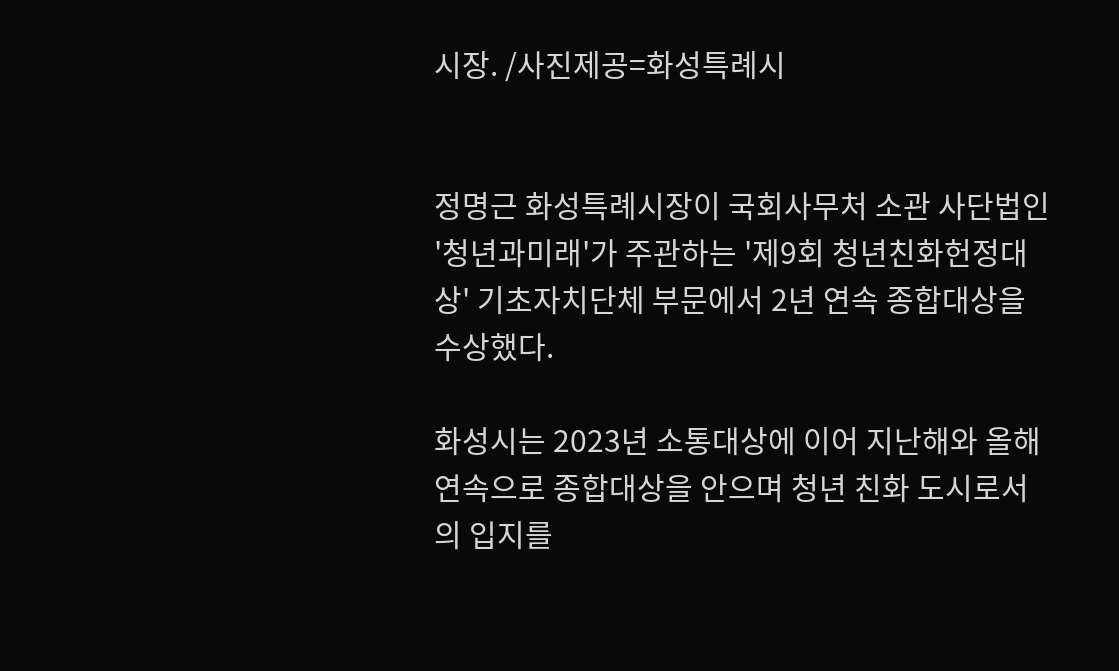시장. /사진제공=화성특례시


정명근 화성특례시장이 국회사무처 소관 사단법인 '청년과미래'가 주관하는 '제9회 청년친화헌정대상' 기초자치단체 부문에서 2년 연속 종합대상을 수상했다.

화성시는 2023년 소통대상에 이어 지난해와 올해 연속으로 종합대상을 안으며 청년 친화 도시로서의 입지를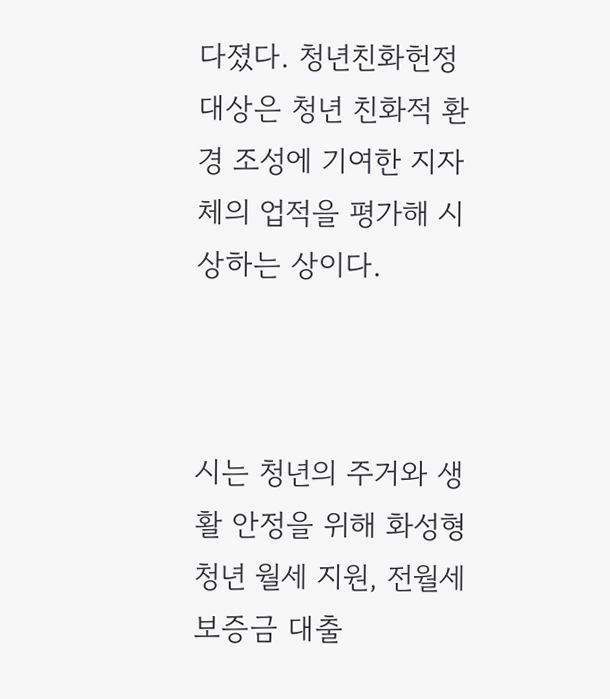다졌다. 청년친화헌정대상은 청년 친화적 환경 조성에 기여한 지자체의 업적을 평가해 시상하는 상이다.



시는 청년의 주거와 생활 안정을 위해 화성형 청년 월세 지원, 전월세 보증금 대출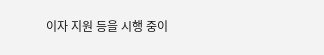이자 지원 등을 시행 중이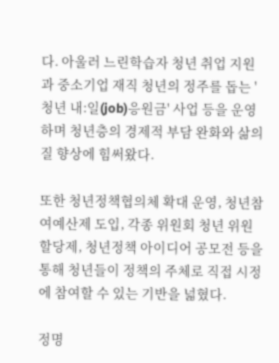다. 아울러 느린학습자 청년 취업 지원과 중소기업 재직 청년의 정주를 돕는 '청년 내:일(job)응원금' 사업 등을 운영하며 청년층의 경제적 부담 완화와 삶의 질 향상에 힘써왔다.

또한 청년정책협의체 확대 운영, 청년참여예산제 도입, 각종 위원회 청년 위원 할당제, 청년정책 아이디어 공모전 등을 통해 청년들이 정책의 주체로 직접 시정에 참여할 수 있는 기반을 넓혔다.

정명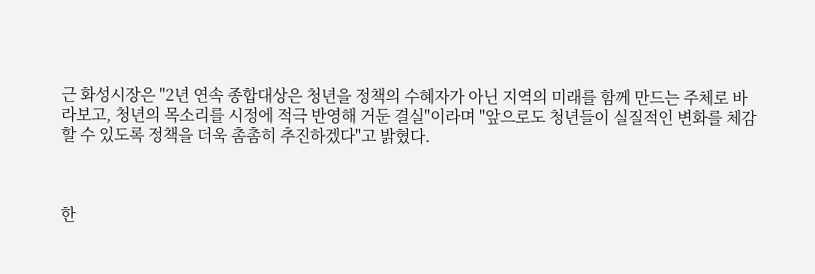근 화성시장은 "2년 연속 종합대상은 청년을 정책의 수혜자가 아닌 지역의 미래를 함께 만드는 주체로 바라보고, 청년의 목소리를 시정에 적극 반영해 거둔 결실"이라며 "앞으로도 청년들이 실질적인 변화를 체감할 수 있도록 정책을 더욱 촘촘히 추진하겠다"고 밝혔다.



한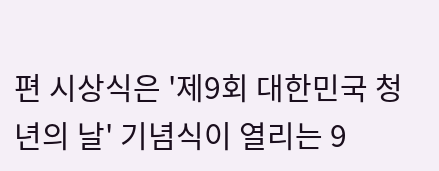편 시상식은 '제9회 대한민국 청년의 날' 기념식이 열리는 9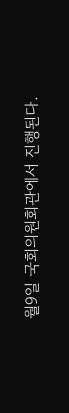월9일 국회의원회관에서 진행된다.